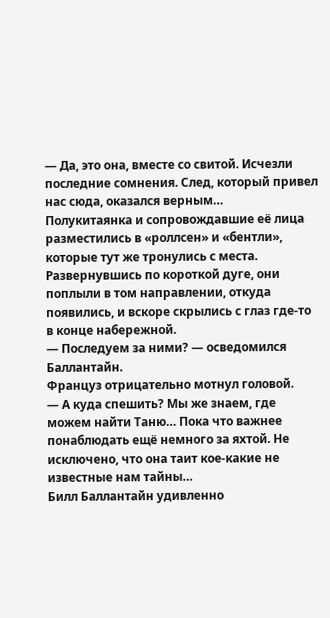— Да, это она, вместе со свитой. Исчезли последние сомнения. След, который привел нас сюда, оказался верным…
Полукитаянка и сопровождавшие её лица разместились в «роллсен» и «бентли», которые тут же тронулись с места. Развернувшись по короткой дуге, они поплыли в том направлении, откуда появились, и вскоре скрылись с глаз где-то в конце набережной.
— Последуем за ними? — осведомился Баллантайн.
Француз отрицательно мотнул головой.
— А куда спешить? Мы же знаем, где можем найти Таню… Пока что важнее понаблюдать ещё немного за яхтой. Не исключено, что она таит кое-какие не известные нам тайны…
Билл Баллантайн удивленно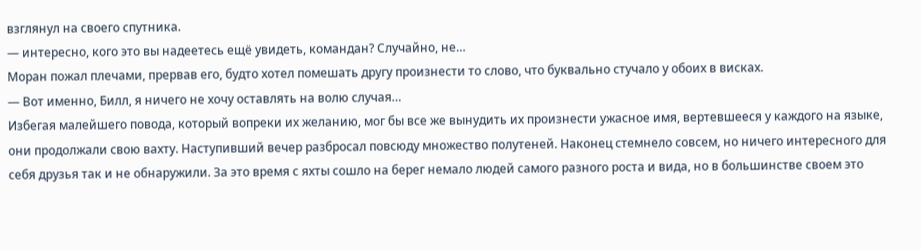взглянул на своего спутника.
— интересно, кого это вы надеетесь ещё увидеть, командан? Случайно, не…
Моран пожал плечами, прервав его, будто хотел помешать другу произнести то слово, что буквально стучало у обоих в висках.
— Вот именно, Билл, я ничего не хочу оставлять на волю случая…
Избегая малейшего повода, который вопреки их желанию, мог бы все же вынудить их произнести ужасное имя, вертевшееся у каждого на языке, они продолжали свою вахту. Наступивший вечер разбросал повсюду множество полутеней. Наконец стемнело совсем, но ничего интересного для себя друзья так и не обнаружили. За это время с яхты сошло на берег немало людей самого разного роста и вида, но в большинстве своем это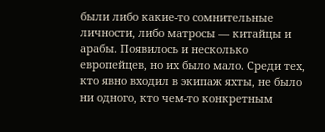были либо какие-то сомнительные личности, либо матросы — китайцы и арабы. Появилось и несколько европейцев, но их было мало. Среди тех, кто явно входил в экипаж яхты, не было ни одного, кто чем-то конкретным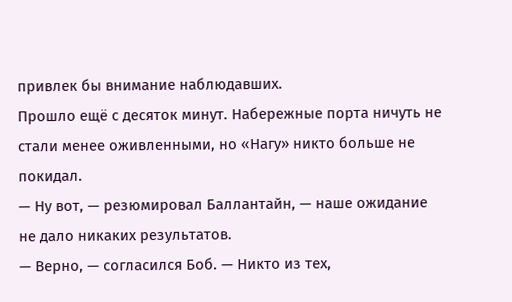привлек бы внимание наблюдавших.
Прошло ещё с десяток минут. Набережные порта ничуть не стали менее оживленными, но «Нагу» никто больше не покидал.
— Ну вот, — резюмировал Баллантайн, — наше ожидание не дало никаких результатов.
— Верно, — согласился Боб. — Никто из тех,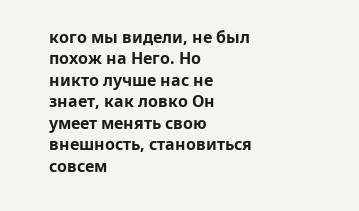кого мы видели, не был похож на Него. Но никто лучше нас не знает, как ловко Он умеет менять свою внешность, становиться совсем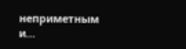неприметным и…